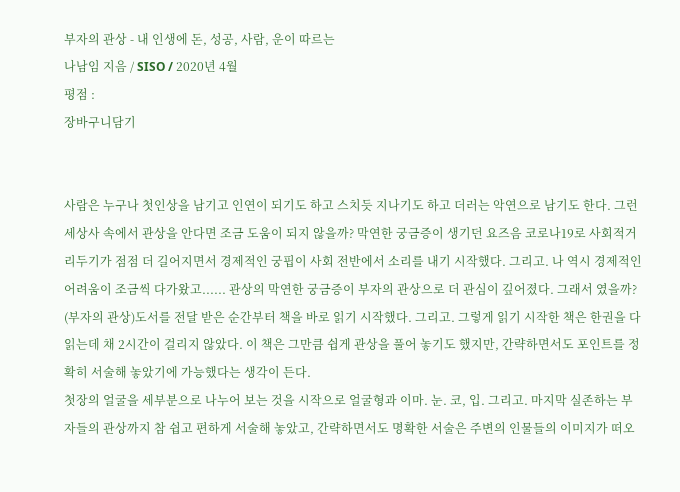부자의 관상 - 내 인생에 돈, 성공, 사람, 운이 따르는
나남임 지음 / SISO / 2020년 4월
평점 :
장바구니담기


사람은 누구나 첫인상을 남기고 인연이 되기도 하고 스치듯 지나기도 하고 더러는 악연으로 남기도 한다. 그런 세상사 속에서 관상을 안다면 조금 도움이 되지 않을까? 막연한 궁금증이 생기던 요즈음 코로나19로 사회적거리두기가 점점 더 길어지면서 경제적인 궁핍이 사회 전반에서 소리를 내기 시작했다. 그리고. 나 역시 경제적인 어려움이 조금씩 다가왔고...... 관상의 막연한 궁금증이 부자의 관상으로 더 관심이 깊어졌다. 그래서 였을까? (부자의 관상)도서를 전달 받은 순간부터 책을 바로 읽기 시작했다. 그리고. 그렇게 읽기 시작한 책은 한권을 다 읽는데 채 2시간이 걸리지 않았다. 이 책은 그만큼 쉽게 관상을 풀어 놓기도 했지만, 간략하면서도 포인트를 정확히 서술해 놓았기에 가능했다는 생각이 든다.
첫장의 얼굴을 세부분으로 나누어 보는 것을 시작으로 얼굴형과 이마. 눈. 코, 입. 그리고. 마지막 실존하는 부자들의 관상까지 참 쉽고 편하게 서술해 놓았고, 간략하면서도 명확한 서술은 주변의 인물들의 이미지가 떠오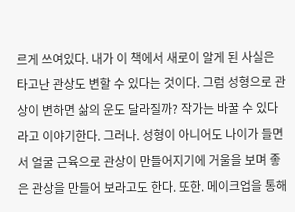르게 쓰여있다. 내가 이 책에서 새로이 알게 된 사실은 타고난 관상도 변할 수 있다는 것이다. 그럼 성형으로 관상이 변하면 삶의 운도 달라질까? 작가는 바꿀 수 있다라고 이야기한다. 그러나. 성형이 아니어도 나이가 들면서 얼굴 근육으로 관상이 만들어지기에 거울을 보며 좋은 관상을 만들어 보라고도 한다. 또한. 메이크업을 통해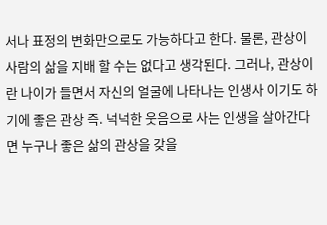서나 표정의 변화만으로도 가능하다고 한다. 물론, 관상이 사람의 삶을 지배 할 수는 없다고 생각된다. 그러나, 관상이란 나이가 들면서 자신의 얼굴에 나타나는 인생사 이기도 하기에 좋은 관상 즉. 넉넉한 웃음으로 사는 인생을 살아간다면 누구나 좋은 삶의 관상을 갖을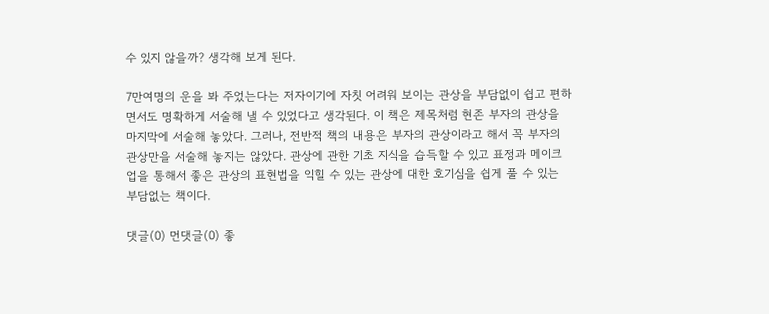수 있지 않을까? 생각해 보게 된다.

7만여명의 운을 봐 주었는다는 저자이기에 자칫 어려워 보이는 관상을 부담없이 쉽고 편하면서도 명확하게 서술해 낼 수 있었다고 생각된다. 이 책은 제목처럼 현존 부자의 관상을 마지막에 서술해 놓았다. 그러나, 전반적 책의 내용은 부자의 관상이라고 해서 꼭 부자의 관상만을 서술해 놓지는 않았다. 관상에 관한 기초 지식을 습득할 수 있고 표정과 메이크업을 통해서 좋은 관상의 표현법을 익힐 수 있는 관상에 대한 호기심을 쉽게 풀 수 있는 부담없는 책이다.

댓글(0) 먼댓글(0) 좋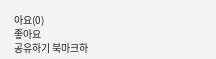아요(0)
좋아요
공유하기 북마크하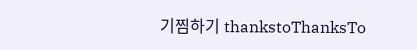기찜하기 thankstoThanksTo